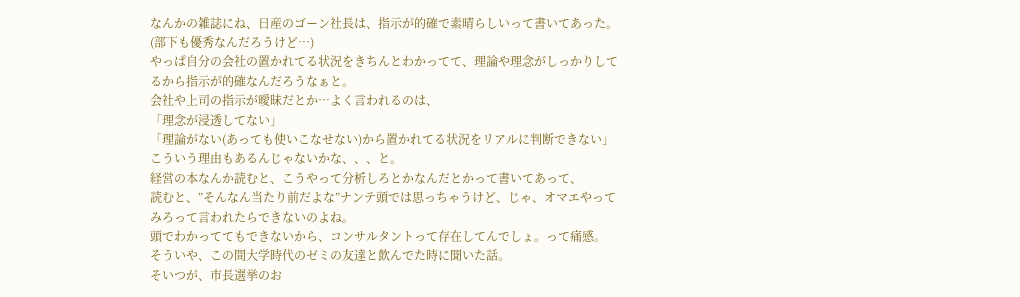なんかの雑誌にね、日産のゴーン社長は、指示が的確で素晴らしいって書いてあった。(部下も優秀なんだろうけど…)
やっぱ自分の会社の置かれてる状況をきちんとわかってて、理論や理念がしっかりしてるから指示が的確なんだろうなぁと。
会社や上司の指示が曖昧だとか…よく言われるのは、
「理念が浸透してない」
「理論がない(あっても使いこなせない)から置かれてる状況をリアルに判断できない」
こういう理由もあるんじゃないかな、、、と。
経営の本なんか読むと、こうやって分析しろとかなんだとかって書いてあって、
読むと、”そんなん当たり前だよな”ナンテ頭では思っちゃうけど、じゃ、オマエやってみろって言われたらできないのよね。
頭でわかっててもできないから、コンサルタントって存在してんでしょ。って痛感。
そういや、この間大学時代のゼミの友達と飲んでた時に聞いた話。
そいつが、市長選挙のお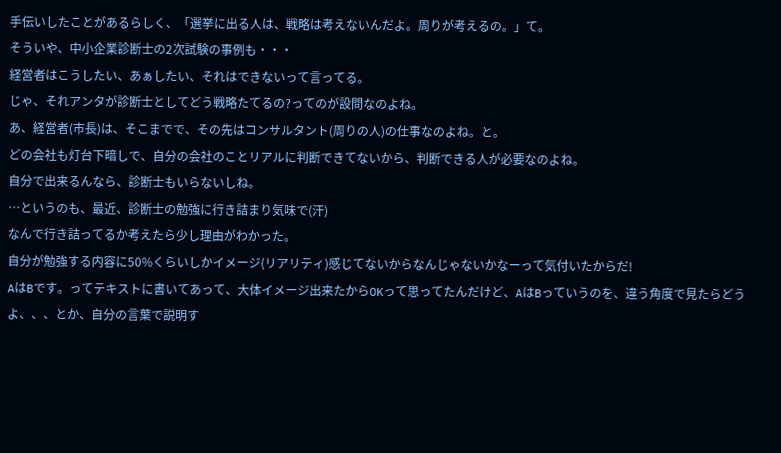手伝いしたことがあるらしく、「選挙に出る人は、戦略は考えないんだよ。周りが考えるの。」て。
そういや、中小企業診断士の2次試験の事例も・・・
経営者はこうしたい、あぁしたい、それはできないって言ってる。
じゃ、それアンタが診断士としてどう戦略たてるの?ってのが設問なのよね。
あ、経営者(市長)は、そこまでで、その先はコンサルタント(周りの人)の仕事なのよね。と。
どの会社も灯台下暗しで、自分の会社のことリアルに判断できてないから、判断できる人が必要なのよね。
自分で出来るんなら、診断士もいらないしね。
…というのも、最近、診断士の勉強に行き詰まり気味で(汗)
なんで行き詰ってるか考えたら少し理由がわかった。
自分が勉強する内容に50%くらいしかイメージ(リアリティ)感じてないからなんじゃないかなーって気付いたからだ!
AはBです。ってテキストに書いてあって、大体イメージ出来たからOKって思ってたんだけど、AはBっていうのを、違う角度で見たらどうよ、、、とか、自分の言葉で説明す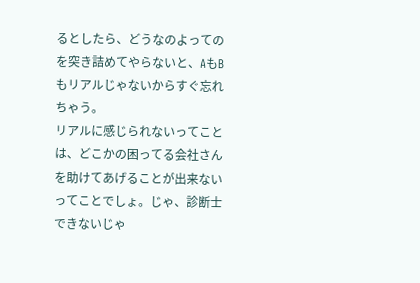るとしたら、どうなのよってのを突き詰めてやらないと、AもBもリアルじゃないからすぐ忘れちゃう。
リアルに感じられないってことは、どこかの困ってる会社さんを助けてあげることが出来ないってことでしょ。じゃ、診断士できないじゃ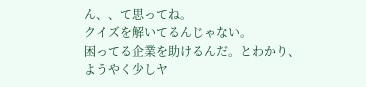ん、、て思ってね。
クイズを解いてるんじゃない。
困ってる企業を助けるんだ。とわかり、
ようやく少しヤ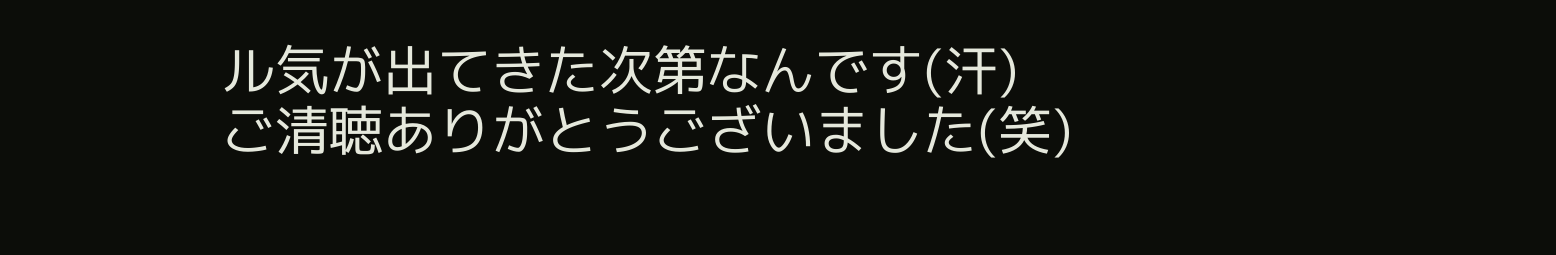ル気が出てきた次第なんです(汗)
ご清聴ありがとうございました(笑)